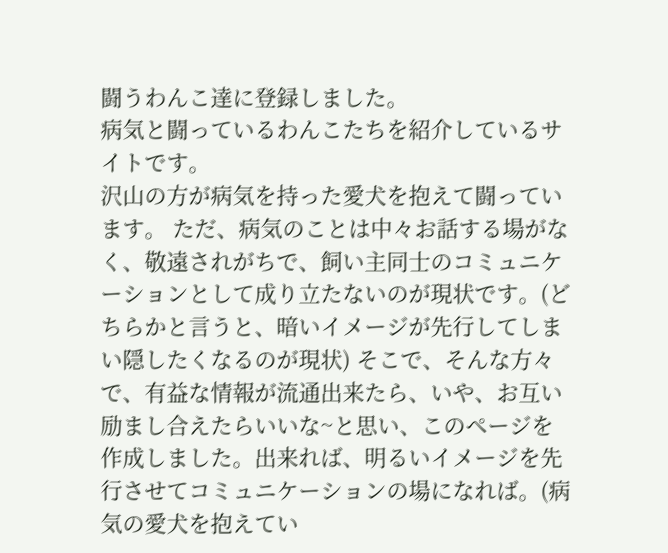闘うわんこ達に登録しました。
病気と闘っているわんこたちを紹介しているサイトです。
沢山の方が病気を持った愛犬を抱えて闘っています。 ただ、病気のことは中々お話する場がなく、敬遠されがちで、飼い主同士のコミュニケーションとして成り立たないのが現状です。(どちらかと言うと、暗いイメージが先行してしまい隠したくなるのが現状) そこで、そんな方々で、有益な情報が流通出来たら、いや、お互い励まし合えたらいいな~と思い、このページを作成しました。出来れば、明るいイメージを先行させてコミュニケーションの場になれば。(病気の愛犬を抱えてい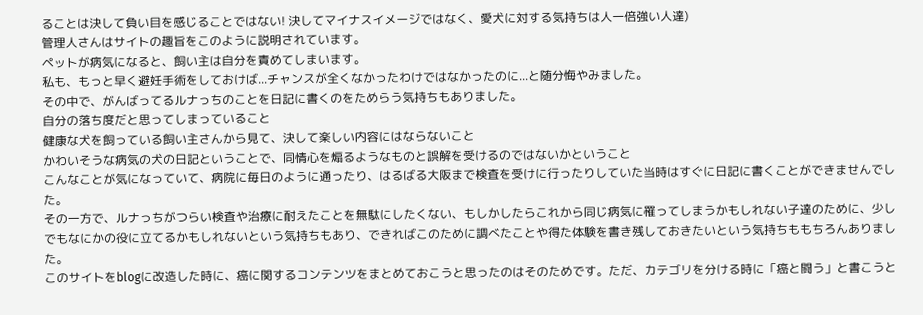ることは決して負い目を感じることではない! 決してマイナスイメージではなく、愛犬に対する気持ちは人一倍強い人達)
管理人さんはサイトの趣旨をこのように説明されています。
ペットが病気になると、飼い主は自分を責めてしまいます。
私も、もっと早く避妊手術をしておけば...チャンスが全くなかったわけではなかったのに...と随分悔やみました。
その中で、がんばってるルナっちのことを日記に書くのをためらう気持ちもありました。
自分の落ち度だと思ってしまっていること
健康な犬を飼っている飼い主さんから見て、決して楽しい内容にはならないこと
かわいそうな病気の犬の日記ということで、同情心を煽るようなものと誤解を受けるのではないかということ
こんなことが気になっていて、病院に毎日のように通ったり、はるばる大阪まで検査を受けに行ったりしていた当時はすぐに日記に書くことができませんでした。
その一方で、ルナっちがつらい検査や治療に耐えたことを無駄にしたくない、もしかしたらこれから同じ病気に罹ってしまうかもしれない子達のために、少しでもなにかの役に立てるかもしれないという気持ちもあり、できればこのために調べたことや得た体験を書き残しておきたいという気持ちももちろんありました。
このサイトをblogに改造した時に、癌に関するコンテンツをまとめておこうと思ったのはそのためです。ただ、カテゴリを分ける時に「癌と闘う」と書こうと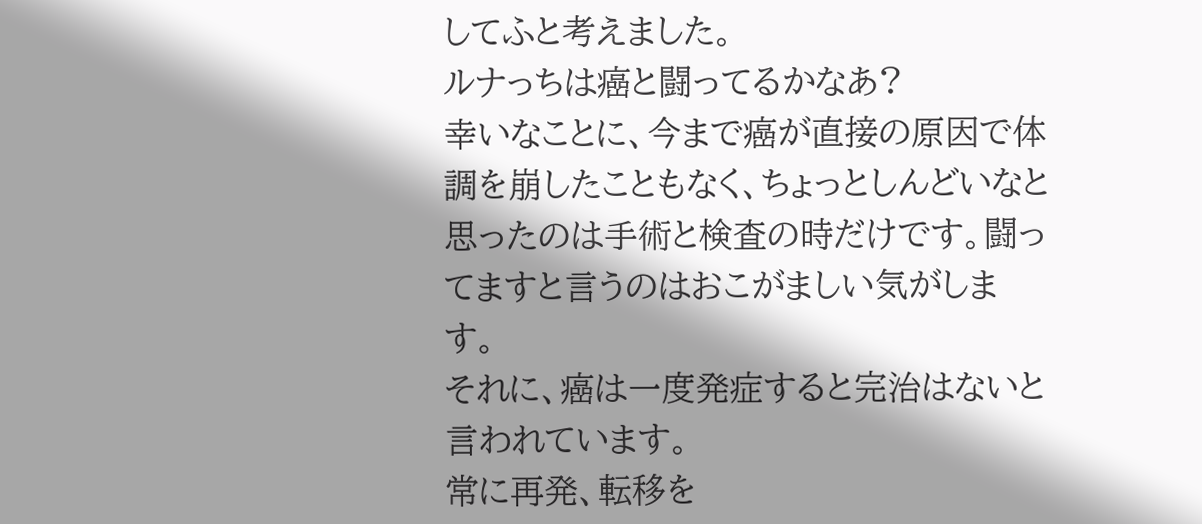してふと考えました。
ルナっちは癌と闘ってるかなあ?
幸いなことに、今まで癌が直接の原因で体調を崩したこともなく、ちょっとしんどいなと思ったのは手術と検査の時だけです。闘ってますと言うのはおこがましい気がします。
それに、癌は一度発症すると完治はないと言われています。
常に再発、転移を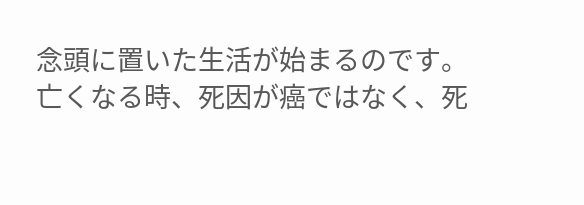念頭に置いた生活が始まるのです。
亡くなる時、死因が癌ではなく、死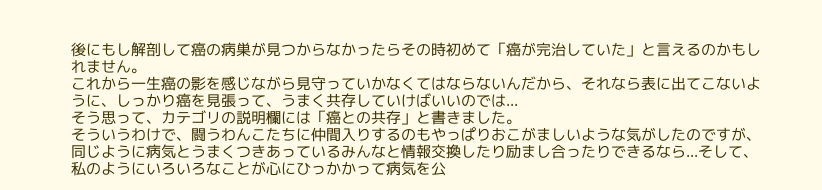後にもし解剖して癌の病巣が見つからなかったらその時初めて「癌が完治していた」と言えるのかもしれません。
これから一生癌の影を感じながら見守っていかなくてはならないんだから、それなら表に出てこないように、しっかり癌を見張って、うまく共存していけばいいのでは...
そう思って、カテゴリの説明欄には「癌との共存」と書きました。
そういうわけで、闘うわんこたちに仲間入りするのもやっぱりおこがましいような気がしたのですが、同じように病気とうまくつきあっているみんなと情報交換したり励まし合ったりできるなら...そして、私のようにいろいろなことが心にひっかかって病気を公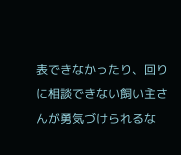表できなかったり、回りに相談できない飼い主さんが勇気づけられるな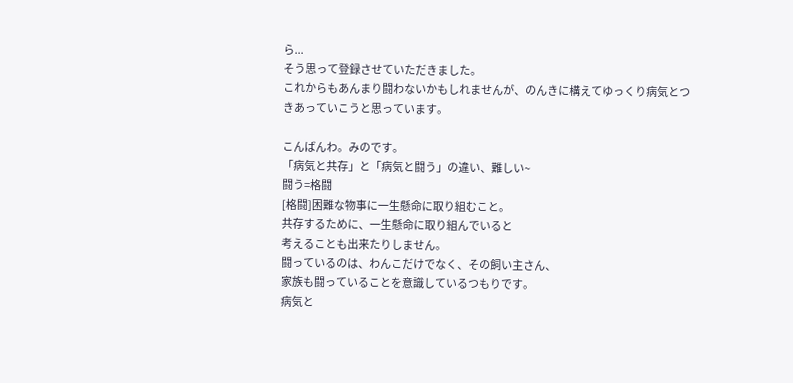ら...
そう思って登録させていただきました。
これからもあんまり闘わないかもしれませんが、のんきに構えてゆっくり病気とつきあっていこうと思っています。

こんばんわ。みのです。
「病気と共存」と「病気と闘う」の違い、難しい~
闘う=格闘
[格闘]困難な物事に一生懸命に取り組むこと。
共存するために、一生懸命に取り組んでいると
考えることも出来たりしません。
闘っているのは、わんこだけでなく、その飼い主さん、
家族も闘っていることを意識しているつもりです。
病気と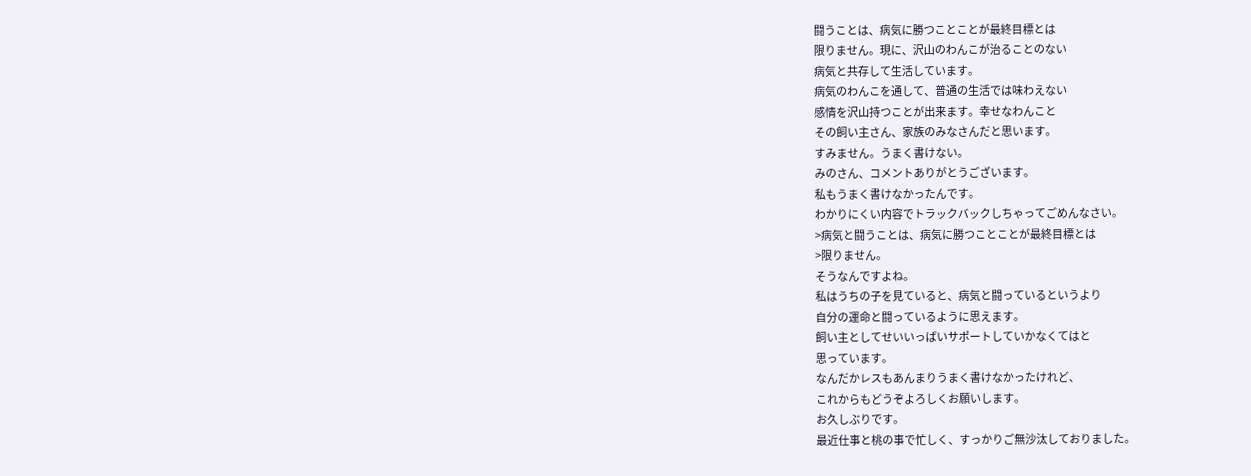闘うことは、病気に勝つことことが最終目標とは
限りません。現に、沢山のわんこが治ることのない
病気と共存して生活しています。
病気のわんこを通して、普通の生活では味わえない
感情を沢山持つことが出来ます。幸せなわんこと
その飼い主さん、家族のみなさんだと思います。
すみません。うまく書けない。
みのさん、コメントありがとうございます。
私もうまく書けなかったんです。
わかりにくい内容でトラックバックしちゃってごめんなさい。
>病気と闘うことは、病気に勝つことことが最終目標とは
>限りません。
そうなんですよね。
私はうちの子を見ていると、病気と闘っているというより
自分の運命と闘っているように思えます。
飼い主としてせいいっぱいサポートしていかなくてはと
思っています。
なんだかレスもあんまりうまく書けなかったけれど、
これからもどうぞよろしくお願いします。
お久しぶりです。
最近仕事と桃の事で忙しく、すっかりご無沙汰しておりました。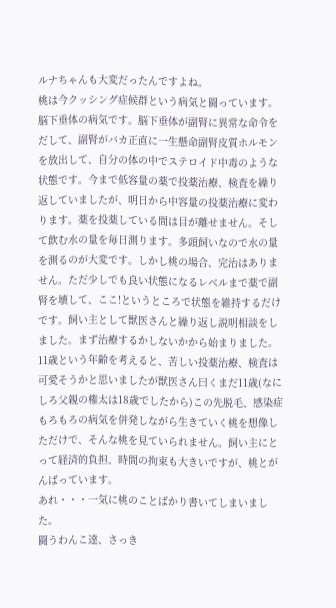ルナちゃんも大変だったんですよね。
桃は今クッシング症候群という病気と闘っています。
脳下垂体の病気です。脳下垂体が副腎に異常な命令をだして、副腎がバカ正直に一生懸命副腎皮質ホルモンを放出して、自分の体の中でステロイド中毒のような状態です。今まで低容量の薬で投薬治療、検査を繰り返していましたが、明日から中容量の投薬治療に変わります。薬を投薬している間は目が離せません。そして飲む水の量を毎日測ります。多頭飼いなので水の量を測るのが大変です。しかし桃の場合、完治はありません。ただ少しでも良い状態になるレベルまで薬で副腎を壊して、ここ!というところで状態を維持するだけです。飼い主として獣医さんと繰り返し説明相談をしました。まず治療するかしないかから始まりました。11歳という年齢を考えると、苦しい投薬治療、検査は可愛そうかと思いましたが獣医さん曰くまだ11歳(なにしろ父親の権太は18歳でしたから)この先脱毛、感染症もろもろの病気を併発しながら生きていく桃を想像しただけで、そんな桃を見ていられません。飼い主にとって経済的負担、時間の拘束も大きいですが、桃とがんばっています。
あれ・・・一気に桃のことばかり書いてしまいました。
闘うわんこ達、さっき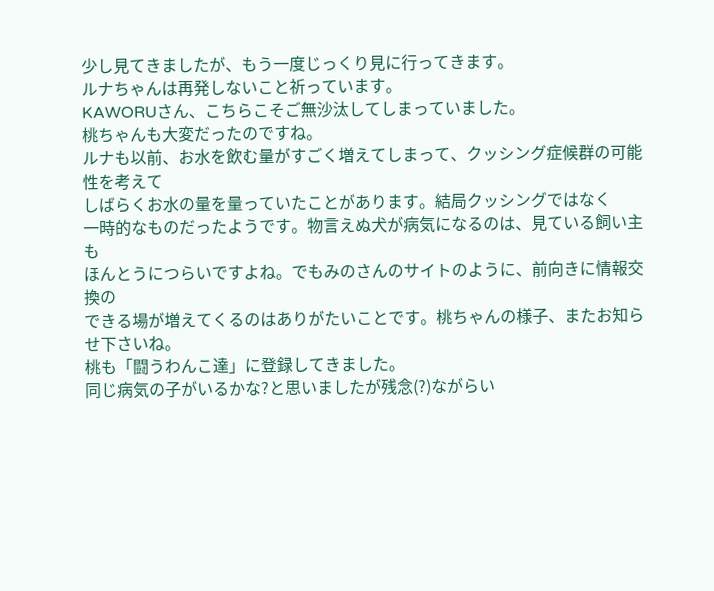少し見てきましたが、もう一度じっくり見に行ってきます。
ルナちゃんは再発しないこと祈っています。
KAWORUさん、こちらこそご無沙汰してしまっていました。
桃ちゃんも大変だったのですね。
ルナも以前、お水を飲む量がすごく増えてしまって、クッシング症候群の可能性を考えて
しばらくお水の量を量っていたことがあります。結局クッシングではなく
一時的なものだったようです。物言えぬ犬が病気になるのは、見ている飼い主も
ほんとうにつらいですよね。でもみのさんのサイトのように、前向きに情報交換の
できる場が増えてくるのはありがたいことです。桃ちゃんの様子、またお知らせ下さいね。
桃も「闘うわんこ達」に登録してきました。
同じ病気の子がいるかな?と思いましたが残念(?)ながらい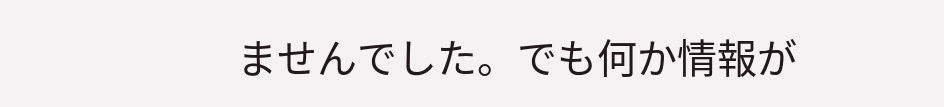ませんでした。でも何か情報が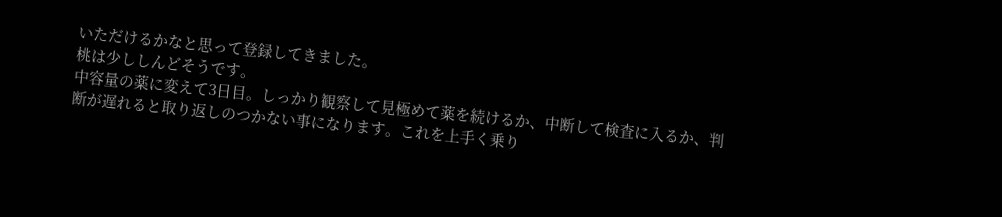いただけるかなと思って登録してきました。
桃は少ししんどそうです。
中容量の薬に変えて3日目。しっかり観察して見極めて薬を続けるか、中断して検査に入るか、判断が遅れると取り返しのつかない事になります。これを上手く乗り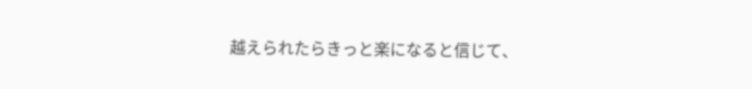越えられたらきっと楽になると信じて、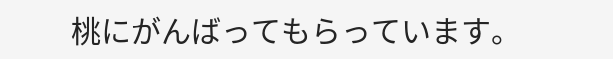桃にがんばってもらっています。